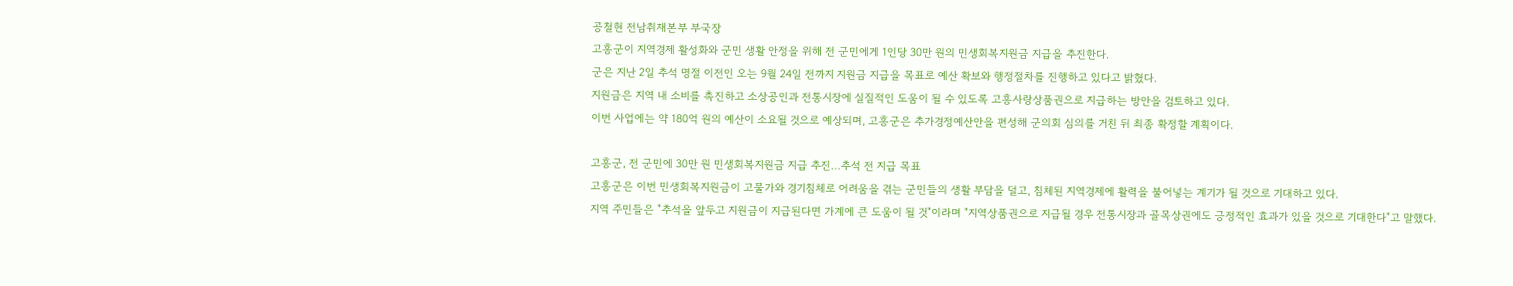공철현 전남취재본부 부국장
고흥군이 지역경제 활성화와 군민 생활 안정을 위해 전 군민에게 1인당 30만 원의 민생회복지원금 지급을 추진한다.
군은 지난 2일 추석 명절 이전인 오는 9월 24일 전까지 지원금 지급을 목표로 예산 확보와 행정절차를 진행하고 있다고 밝혔다.
지원금은 지역 내 소비를 촉진하고 소상공인과 전통시장에 실질적인 도움이 될 수 있도록 고흥사랑상품권으로 지급하는 방안을 검토하고 있다.
이번 사업에는 약 180억 원의 예산이 소요될 것으로 예상되며, 고흥군은 추가경정예산안을 편성해 군의회 심의를 거친 뒤 최종 확정할 계획이다.

고흥군, 전 군민에 30만 원 민생회복지원금 지급 추진…추석 전 지급 목표
고흥군은 이번 민생회복지원금이 고물가와 경기침체로 어려움을 겪는 군민들의 생활 부담을 덜고, 침체된 지역경제에 활력을 불어넣는 계기가 될 것으로 기대하고 있다.
지역 주민들은 "추석을 앞두고 지원금이 지급된다면 가계에 큰 도움이 될 것"이라며 "지역상품권으로 지급될 경우 전통시장과 골목상권에도 긍정적인 효과가 있을 것으로 기대한다"고 말했다.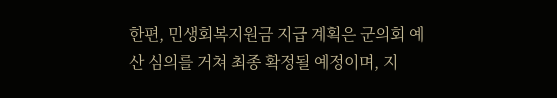한편, 민생회복지원금 지급 계획은 군의회 예산 심의를 거쳐 최종 확정될 예정이며, 지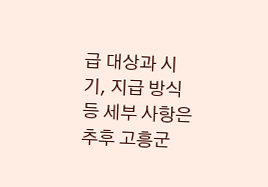급 대상과 시기, 지급 방식 등 세부 사항은 추후 고흥군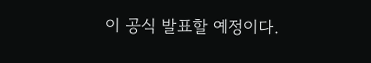이 공식 발표할 예정이다.